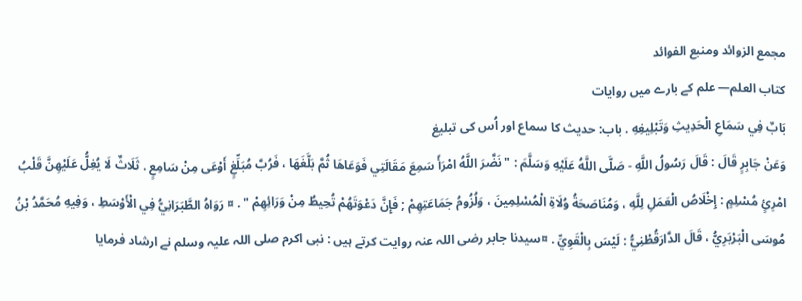مجمع الزوائد ومنبع الفوائد
كتاب العلم— علم کے بارے میں روایات
بَابٌ فِي سَمَاعِ الْحَدِيثِ وَتَبْلِيغِهِ . باب: حدیث کا سماع اور اُس کی تبلیغ
وَعَنْ جَابِرٍ قَالَ : قَالَ رَسُولُ اللَّهِ - صَلَّى اللَّهُ عَلَيْهِ وَسَلَّمَ : " نَضَّرَ اللَّهُ امْرَأً سَمِعَ مَقَالَتِي فَوَعَاهَا ثُمَّ بَلَّغَهَا ، فَرُبَّ مُبَلِّغٍ أَوْعَى مِنْ سَامِعٍ . ثَلَاثٌ لَا يُغِلُّ عَلَيْهِنَّ قَلْبُ امْرِئٍ مُسْلِمٍ : إِخْلَاصُ الْعَمَلِ لِلَّهِ ، وَمُنَاصَحَةُ وُلَاةِ الْمُسْلِمِينَ ، وَلُزُومُ جَمَاعَتِهِمْ ; فَإِنَّ دَعْوَتَهُمْ تُحِيطُ مِنْ وَرَائِهِمْ " . ¤ رَوَاهُ الطَّبَرَانِيُّ فِي الْأَوْسَطِ ، وَفِيهِ مُحَمَّدُ بْنُ مُوسَى الْبَرْبَرِيُّ ، قَالَ الدَّارَقُطْنِيُّ : لَيْسَ بِالْقَوِيِّ . ¤سیدنا جابر رضی اللہ عنہ روایت کرتے ہیں : نبی اکرم صلی اللہ علیہ وسلم نے ارشاد فرمایا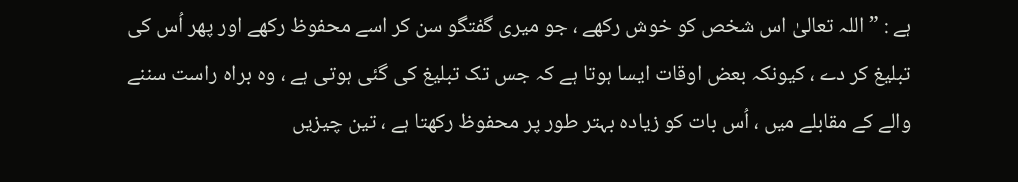ہے : ” اللہ تعالیٰ اس شخص کو خوش رکھے ، جو میری گفتگو سن کر اسے محفوظ رکھے اور پھر اُس کی تبلیغ کر دے ، کیونکہ بعض اوقات ایسا ہوتا ہے کہ جس تک تبلیغ کی گئی ہوتی ہے ، وہ براہ راست سننے والے کے مقابلے میں ، اُس بات کو زیادہ بہتر طور پر محفوظ رکھتا ہے ، تین چیزیں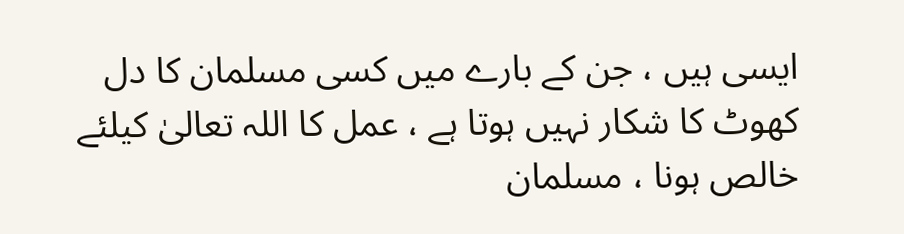ایسی ہیں ، جن کے بارے میں کسی مسلمان کا دل کھوٹ کا شکار نہیں ہوتا ہے ، عمل کا اللہ تعالیٰ کیلئے خالص ہونا ، مسلمان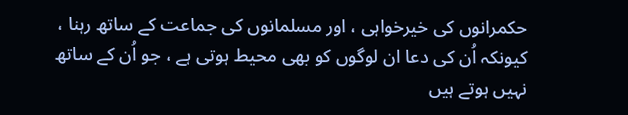حکمرانوں کی خیرخواہی ، اور مسلمانوں کی جماعت کے ساتھ رہنا ، کیونکہ اُن کی دعا ان لوگوں کو بھی محیط ہوتی ہے ، جو اُن کے ساتھ نہیں ہوتے ہیں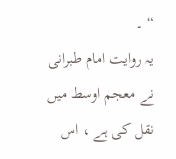“ ۔
یہ روایت امام طبرانی نے معجم اوسط میں نقل کی ہے ، اس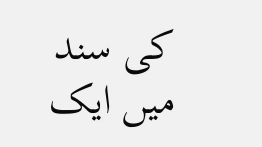کی سند میں ایک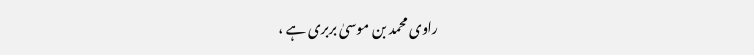راوی محمد بن موسیٰ بربری ہے ،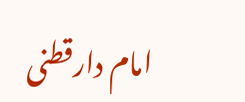امام دارقطنی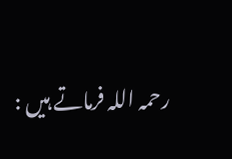رحمہ اللہ فرماتے ہیں :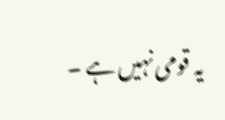یہ قومی نہیں ہے ۔